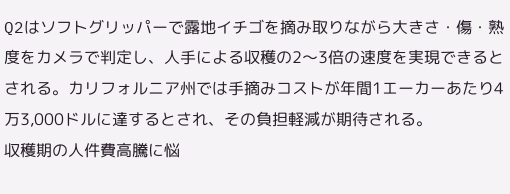Q2はソフトグリッパーで露地イチゴを摘み取りながら大きさ・傷・熟度をカメラで判定し、人手による収穫の2〜3倍の速度を実現できるとされる。カリフォルニア州では手摘みコストが年間1エーカーあたり4万3,000ドルに達するとされ、その負担軽減が期待される。
収穫期の人件費高騰に悩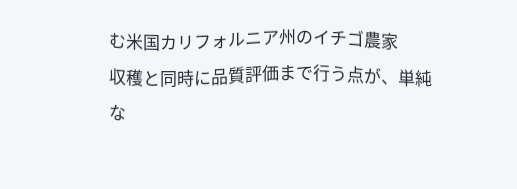む米国カリフォルニア州のイチゴ農家
収穫と同時に品質評価まで行う点が、単純な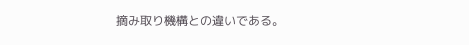摘み取り機構との違いである。